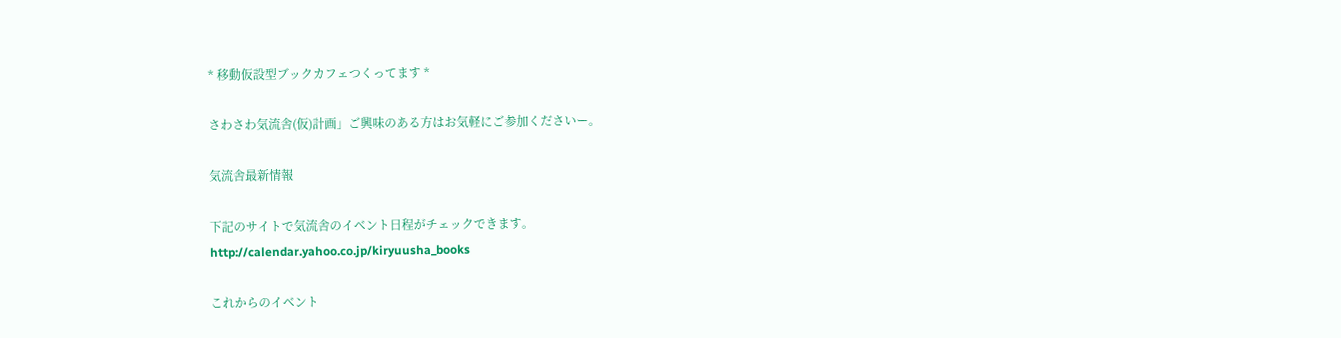* 移動仮設型ブックカフェつくってます *

さわさわ気流舎(仮)計画」ご興味のある方はお気軽にご参加くださいー。

気流舎最新情報

下記のサイトで気流舎のイベント日程がチェックできます。
http://calendar.yahoo.co.jp/kiryuusha_books

これからのイベント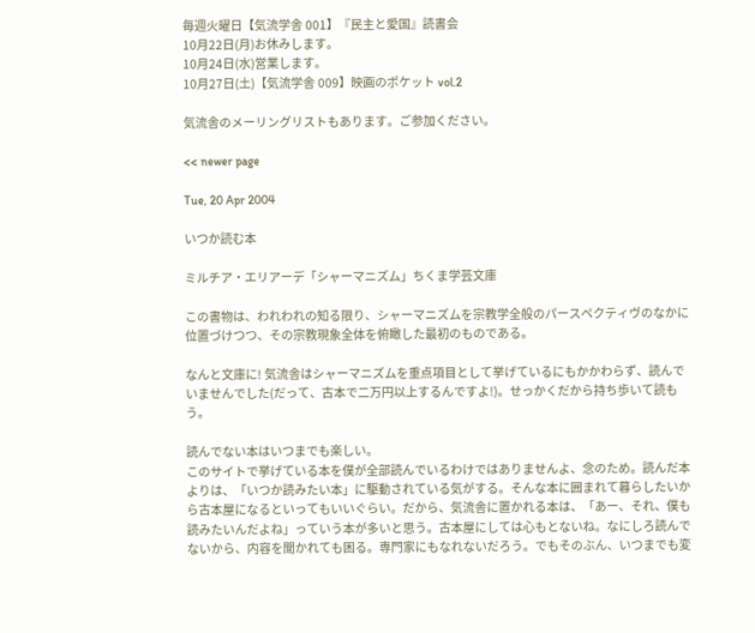毎週火曜日【気流学舎 001】『民主と愛国』読書会
10月22日(月)お休みします。
10月24日(水)営業します。
10月27日(土)【気流学舎 009】映画のポケット vol.2

気流舎のメーリングリストもあります。ご参加ください。

<< newer page

Tue, 20 Apr 2004

いつか読む本

ミルチア・エリアーデ「シャーマニズム」ちくま学芸文庫

この書物は、われわれの知る限り、シャーマニズムを宗教学全般のパースペクティヴのなかに位置づけつつ、その宗教現象全体を俯瞰した最初のものである。

なんと文庫に! 気流舎はシャーマニズムを重点項目として挙げているにもかかわらず、読んでいませんでした(だって、古本で二万円以上するんですよ!)。せっかくだから持ち歩いて読もう。

読んでない本はいつまでも楽しい。
このサイトで挙げている本を僕が全部読んでいるわけではありませんよ、念のため。読んだ本よりは、「いつか読みたい本」に駆動されている気がする。そんな本に囲まれて暮らしたいから古本屋になるといってもいいぐらい。だから、気流舎に置かれる本は、「あー、それ、僕も読みたいんだよね」っていう本が多いと思う。古本屋にしては心もとないね。なにしろ読んでないから、内容を聞かれても困る。専門家にもなれないだろう。でもそのぶん、いつまでも変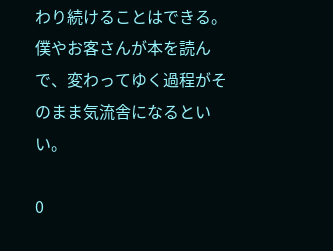わり続けることはできる。僕やお客さんが本を読んで、変わってゆく過程がそのまま気流舎になるといい。

0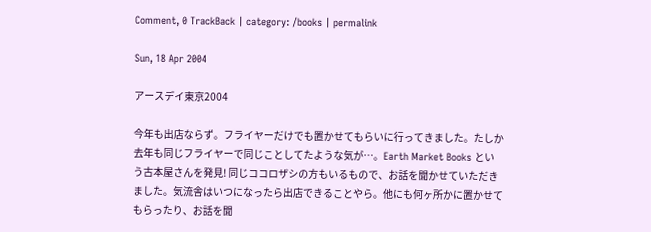Comment, 0 TrackBack | category: /books | permalink

Sun, 18 Apr 2004

アースデイ東京2004

今年も出店ならず。フライヤーだけでも置かせてもらいに行ってきました。たしか去年も同じフライヤーで同じことしてたような気が…。Earth Market Books という古本屋さんを発見! 同じココロザシの方もいるもので、お話を聞かせていただきました。気流舎はいつになったら出店できることやら。他にも何ヶ所かに置かせてもらったり、お話を聞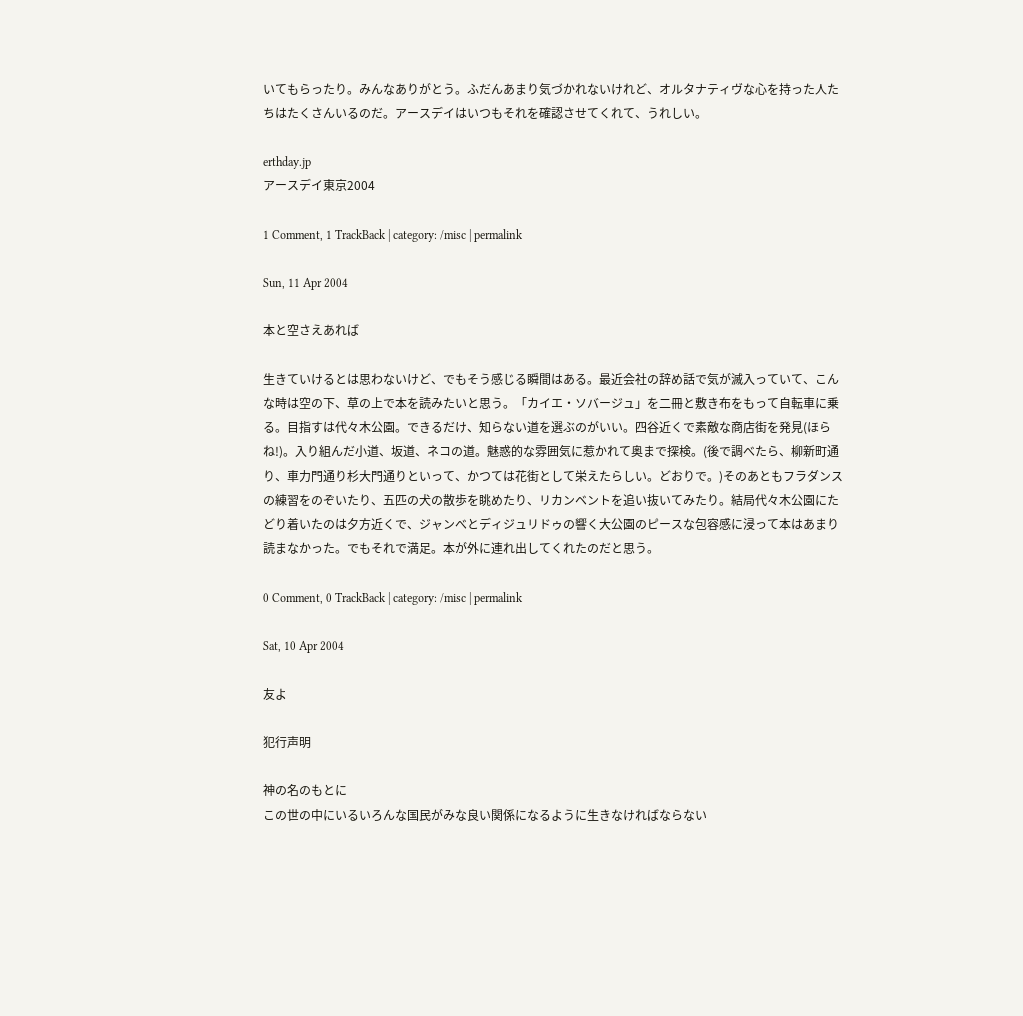いてもらったり。みんなありがとう。ふだんあまり気づかれないけれど、オルタナティヴな心を持った人たちはたくさんいるのだ。アースデイはいつもそれを確認させてくれて、うれしい。

erthday.jp
アースデイ東京2004

1 Comment, 1 TrackBack | category: /misc | permalink

Sun, 11 Apr 2004

本と空さえあれば

生きていけるとは思わないけど、でもそう感じる瞬間はある。最近会社の辞め話で気が滅入っていて、こんな時は空の下、草の上で本を読みたいと思う。「カイエ・ソバージュ」を二冊と敷き布をもって自転車に乗る。目指すは代々木公園。できるだけ、知らない道を選ぶのがいい。四谷近くで素敵な商店街を発見(ほらね!)。入り組んだ小道、坂道、ネコの道。魅惑的な雰囲気に惹かれて奥まで探検。(後で調べたら、柳新町通り、車力門通り杉大門通りといって、かつては花街として栄えたらしい。どおりで。)そのあともフラダンスの練習をのぞいたり、五匹の犬の散歩を眺めたり、リカンベントを追い抜いてみたり。結局代々木公園にたどり着いたのは夕方近くで、ジャンべとディジュリドゥの響く大公園のピースな包容感に浸って本はあまり読まなかった。でもそれで満足。本が外に連れ出してくれたのだと思う。

0 Comment, 0 TrackBack | category: /misc | permalink

Sat, 10 Apr 2004

友よ

犯行声明

神の名のもとに
この世の中にいるいろんな国民がみな良い関係になるように生きなければならない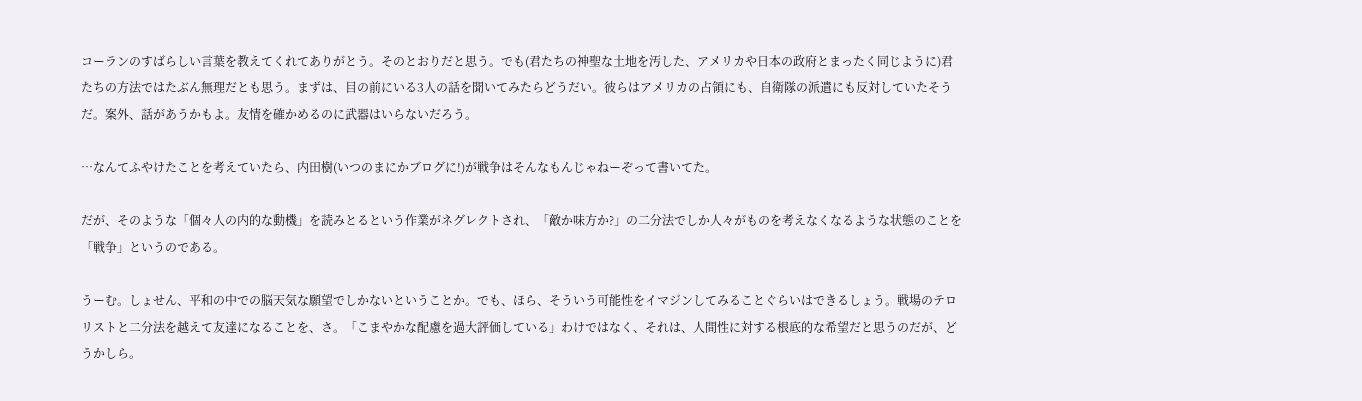コーランのすばらしい言葉を教えてくれてありがとう。そのとおりだと思う。でも(君たちの神聖な土地を汚した、アメリカや日本の政府とまったく同じように)君たちの方法ではたぶん無理だとも思う。まずは、目の前にいる3人の話を聞いてみたらどうだい。彼らはアメリカの占領にも、自衛隊の派遣にも反対していたそうだ。案外、話があうかもよ。友情を確かめるのに武器はいらないだろう。

…なんてふやけたことを考えていたら、内田樹(いつのまにかブログに!)が戦争はそんなもんじゃねーぞって書いてた。

だが、そのような「個々人の内的な動機」を読みとるという作業がネグレクトされ、「敵か味方か?」の二分法でしか人々がものを考えなくなるような状態のことを「戦争」というのである。

うーむ。しょせん、平和の中での脳天気な願望でしかないということか。でも、ほら、そういう可能性をイマジンしてみることぐらいはできるしょう。戦場のテロリストと二分法を越えて友達になることを、さ。「こまやかな配慮を過大評価している」わけではなく、それは、人間性に対する根底的な希望だと思うのだが、どうかしら。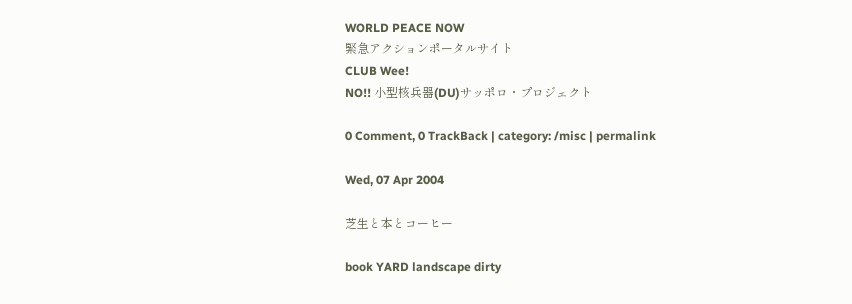WORLD PEACE NOW
緊急アクションポータルサイト
CLUB Wee!
NO!! 小型核兵器(DU)サッポロ・プロジェクト

0 Comment, 0 TrackBack | category: /misc | permalink

Wed, 07 Apr 2004

芝生と本とコーヒー

book YARD landscape dirty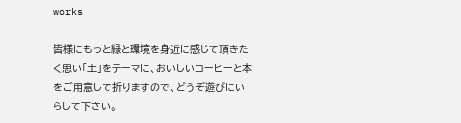works

皆様にもっと緑と環境を身近に感じて頂きたく思い「土」をテーマに、おいしいコーヒーと本をご用意して折りますので、どうぞ遊びにいらして下さい。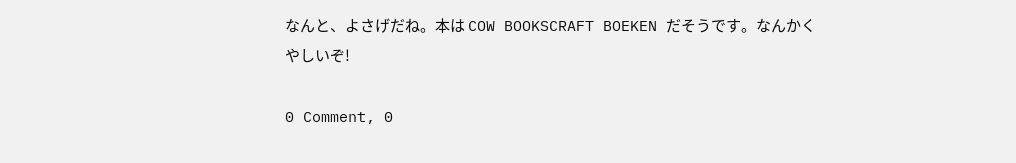なんと、よさげだね。本は COW BOOKSCRAFT BOEKEN だそうです。なんかくやしいぞ!

0 Comment, 0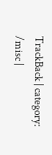TrackBack | category: /misc |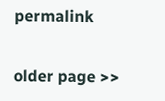permalink

older page >>